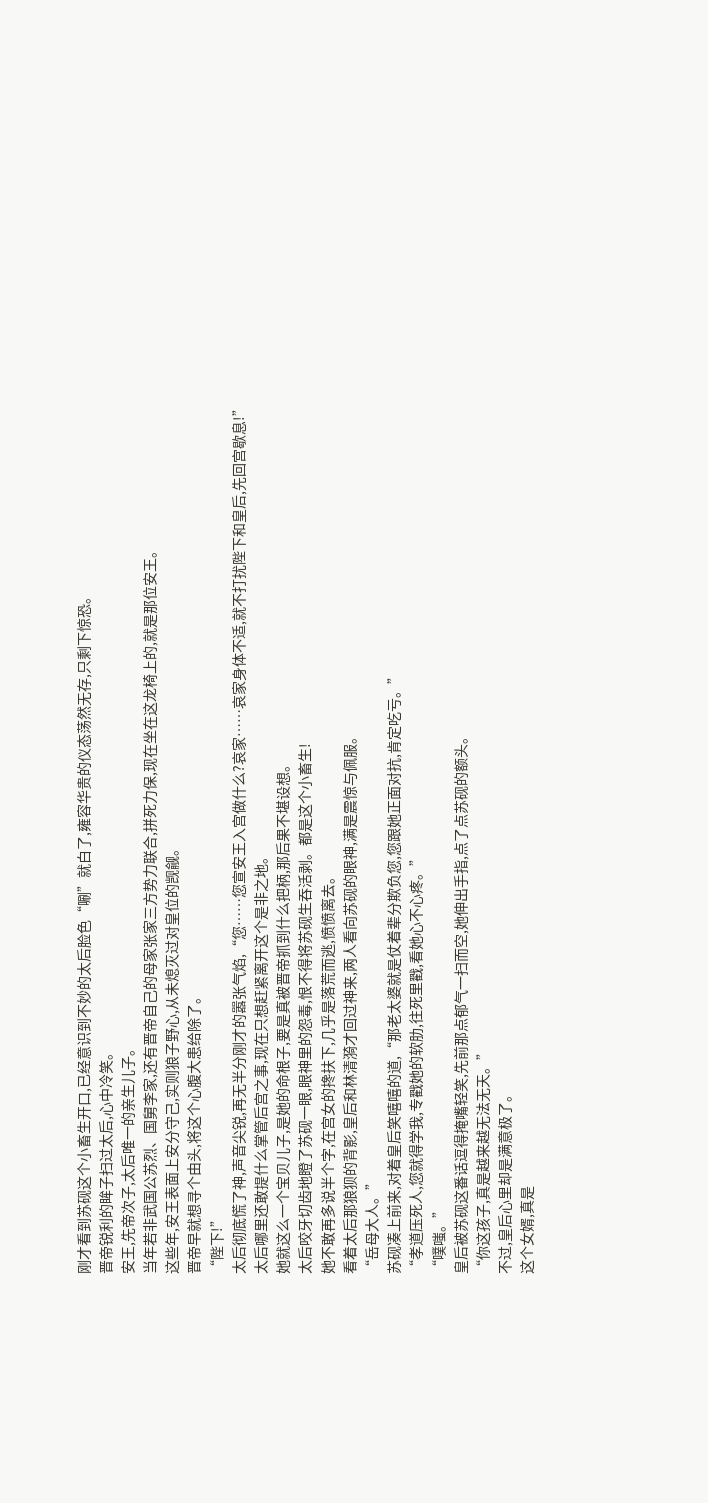刚才看到苏砚这个小畜生开口,已经意识到不妙的太后脸色“唰”就白了,雍容华贵的仪态荡然无存,只剩下惊恐。
晋帝锐利的眸子扫过太后,心中冷笑。
安王,先帝次子,太后唯一的亲生儿子。
当年若非武国公苏烈、国舅李家,还有晋帝自己的母家张家三方势力联合,拼死力保,现在坐在这龙椅上的,就是那位安王。
这些年,安王表面上安分守己,实则狼子野心,从未熄灭过对皇位的觊觎。
晋帝早就想寻个由头,将这个心腹大患给除了。
“陛下!”
太后彻底慌了神,声音尖锐,再无半分刚才的嚣张气焰,“您……您宣安王入宫做什么?哀家……哀家身体不适,就不打扰陛下和皇后,先回宫歇息!”
太后哪里还敢提什么掌管后宫之事,现在只想赶紧离开这个是非之地。
她就这么一个宝贝儿子,是她的命根子,要是真被晋帝抓到什么把柄,那后果不堪设想。
太后咬牙切齿地瞪了苏砚一眼,眼神里的怨毒,恨不得将苏砚生吞活剥。都是这个小畜生!
她不敢再多说半个字,在宫女的搀扶下,几乎是落荒而逃,愤愤离去。
看着太后那狼狈的背影,皇后和林清漪才回过神来,两人看向苏砚的眼神,满是震惊与佩服。
“岳母大人。”
苏砚凑上前来,对着皇后笑嘻嘻的道,“那老太婆就是仗着辈分欺负您,您跟她正面对抗,肯定吃亏。”
“孝道压死人,您就得学我,专戳她的软肋,往死里戳,看她心不心疼。”
“噗嗤。”
皇后被苏砚这番话逗得掩嘴轻笑,先前那点郁气一扫而空,她伸出手指,点了点苏砚的额头。
“你这孩子,真是越来越无法无天。”
不过,皇后心里却是满意极了。
这个女婿,真是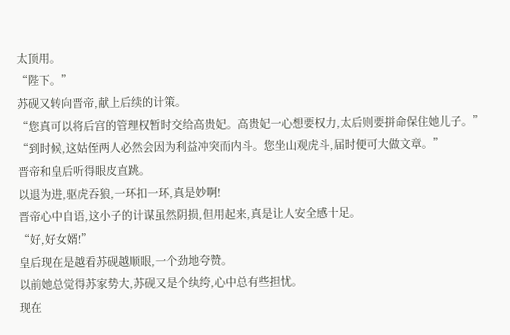太顶用。
“陛下。”
苏砚又转向晋帝,献上后续的计策。
“您真可以将后宫的管理权暂时交给高贵妃。高贵妃一心想要权力,太后则要拼命保住她儿子。”
“到时候,这姑侄两人必然会因为利益冲突而内斗。您坐山观虎斗,届时便可大做文章。”
晋帝和皇后听得眼皮直跳。
以退为进,驱虎吞狼,一环扣一环,真是妙啊!
晋帝心中自语,这小子的计谋虽然阴损,但用起来,真是让人安全感十足。
“好,好女婿!”
皇后现在是越看苏砚越顺眼,一个劲地夸赞。
以前她总觉得苏家势大,苏砚又是个纨绔,心中总有些担忧。
现在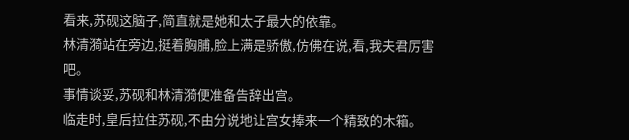看来,苏砚这脑子,简直就是她和太子最大的依靠。
林清漪站在旁边,挺着胸脯,脸上满是骄傲,仿佛在说,看,我夫君厉害吧。
事情谈妥,苏砚和林清漪便准备告辞出宫。
临走时,皇后拉住苏砚,不由分说地让宫女捧来一个精致的木箱。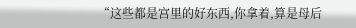“这些都是宫里的好东西,你拿着,算是母后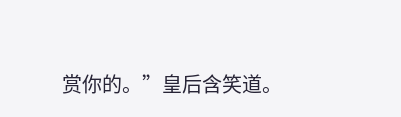赏你的。”皇后含笑道。